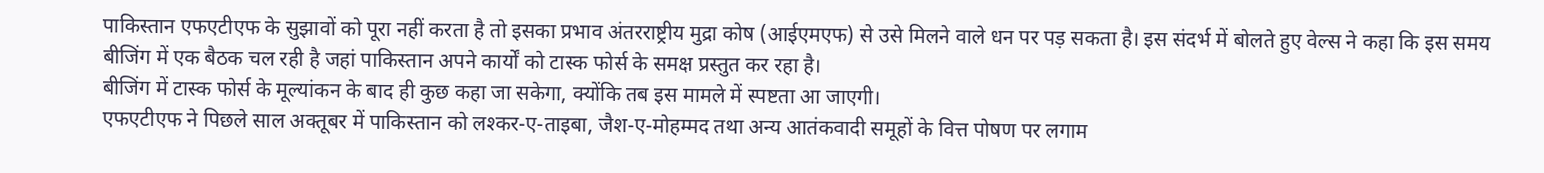पाकिस्तान एफएटीएफ के सुझावों को पूरा नहीं करता है तो इसका प्रभाव अंतरराष्ट्रीय मुद्रा कोष (आईएमएफ) से उसे मिलने वाले धन पर पड़ सकता है। इस संदर्भ में बोलते हुए वेल्स ने कहा कि इस समय बीजिंग में एक बैठक चल रही है जहां पाकिस्तान अपने कार्यों को टास्क फोर्स के समक्ष प्रस्तुत कर रहा है।
बीजिंग में टास्क फोर्स के मूल्यांकन के बाद ही कुछ कहा जा सकेगा, क्योंकि तब इस मामले में स्पष्टता आ जाएगी।
एफएटीएफ ने पिछले साल अक्तूबर में पाकिस्तान को लश्कर-ए-ताइबा, जैश-ए-मोहम्मद तथा अन्य आतंकवादी समूहों के वित्त पोषण पर लगाम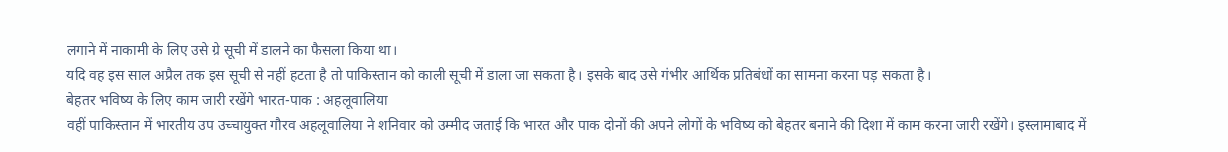लगाने में नाकामी के लिए उसे ग्रे सूची में डालने का फैसला किया था।
यदि वह इस साल अप्रैल तक इस सूची से नहीं हटता है तो पाकिस्तान को काली सूची में डाला जा सकता है। इसके बाद उसे गंभीर आर्थिक प्रतिबंधों का सामना करना पड़ सकता है।
बेहतर भविष्य के लिए काम जारी रखेंगे भारत-पाक : अहलूवालिया
वहीं पाकिस्तान में भारतीय उप उच्चायुक्त गौरव अहलूवालिया ने शनिवार को उम्मीद जताई कि भारत और पाक दोनों की अपने लोगों के भविष्य को बेहतर बनाने की दिशा में काम करना जारी रखेंगे। इस्लामाबाद में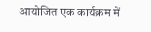आयोजित एक कार्यक्रम में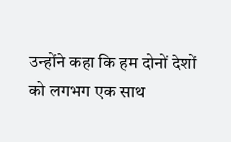उन्होंने कहा कि हम दोनों देशों को लगभग एक साथ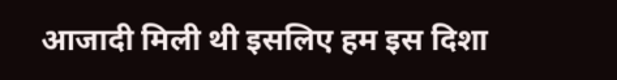आजादी मिली थी इसलिए हम इस दिशा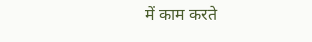में काम करते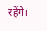रहेंगे।